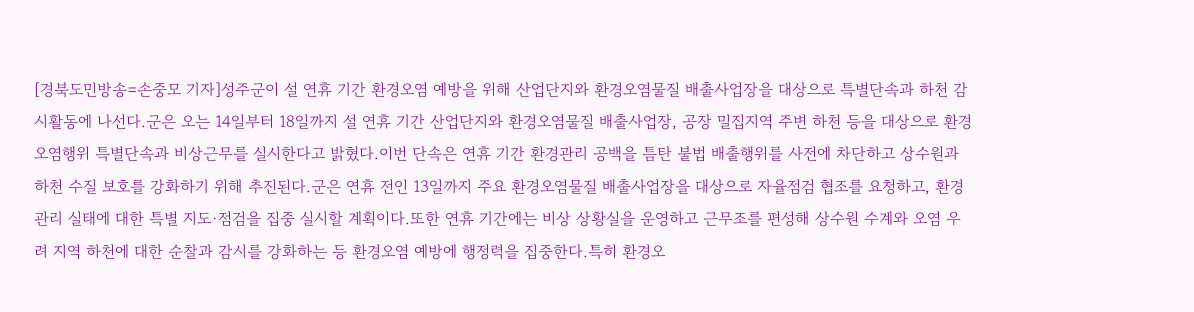[경북도민방송=손중모 기자]성주군이 설 연휴 기간 환경오염 예방을 위해 산업단지와 환경오염물질 배출사업장을 대상으로 특별단속과 하천 감시활동에 나선다.군은 오는 14일부터 18일까지 설 연휴 기간 산업단지와 환경오염물질 배출사업장, 공장 밀집지역 주변 하천 등을 대상으로 환경오염행위 특별단속과 비상근무를 실시한다고 밝혔다.이번 단속은 연휴 기간 환경관리 공백을 틈탄 불법 배출행위를 사전에 차단하고 상수원과 하천 수질 보호를 강화하기 위해 추진된다.군은 연휴 전인 13일까지 주요 환경오염물질 배출사업장을 대상으로 자율점검 협조를 요청하고, 환경관리 실태에 대한 특별 지도·점검을 집중 실시할 계획이다.또한 연휴 기간에는 비상 상황실을 운영하고 근무조를 편성해 상수원 수계와 오염 우려 지역 하천에 대한 순찰과 감시를 강화하는 등 환경오염 예방에 행정력을 집중한다.특히 환경오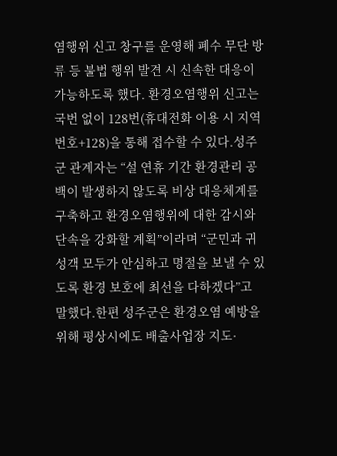염행위 신고 창구를 운영해 폐수 무단 방류 등 불법 행위 발견 시 신속한 대응이 가능하도록 했다. 환경오염행위 신고는 국번 없이 128번(휴대전화 이용 시 지역번호+128)을 통해 접수할 수 있다.성주군 관계자는 “설 연휴 기간 환경관리 공백이 발생하지 않도록 비상 대응체계를 구축하고 환경오염행위에 대한 감시와 단속을 강화할 계획”이라며 “군민과 귀성객 모두가 안심하고 명절을 보낼 수 있도록 환경 보호에 최선을 다하겠다”고 말했다.한편 성주군은 환경오염 예방을 위해 평상시에도 배출사업장 지도·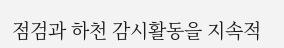점검과 하천 감시활동을 지속적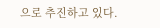으로 추진하고 있다.